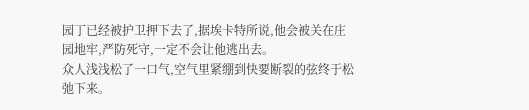园丁已经被护卫押下去了,据埃卡特所说,他会被关在庄园地牢,严防死守,一定不会让他逃出去。
众人浅浅松了一口气,空气里紧绷到快要断裂的弦终于松弛下来。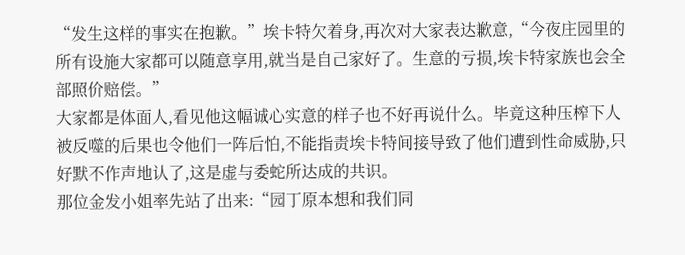“发生这样的事实在抱歉。”埃卡特欠着身,再次对大家表达歉意,“今夜庄园里的所有设施大家都可以随意享用,就当是自己家好了。生意的亏损,埃卡特家族也会全部照价赔偿。”
大家都是体面人,看见他这幅诚心实意的样子也不好再说什么。毕竟这种压榨下人被反噬的后果也令他们一阵后怕,不能指责埃卡特间接导致了他们遭到性命威胁,只好默不作声地认了,这是虚与委蛇所达成的共识。
那位金发小姐率先站了出来:“园丁原本想和我们同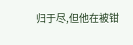归于尽,但他在被钳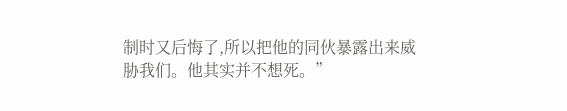制时又后悔了,所以把他的同伙暴露出来威胁我们。他其实并不想死。”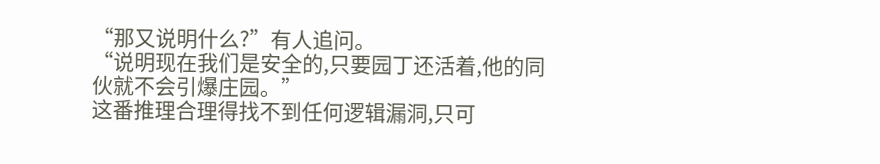“那又说明什么?”有人追问。
“说明现在我们是安全的,只要园丁还活着,他的同伙就不会引爆庄园。”
这番推理合理得找不到任何逻辑漏洞,只可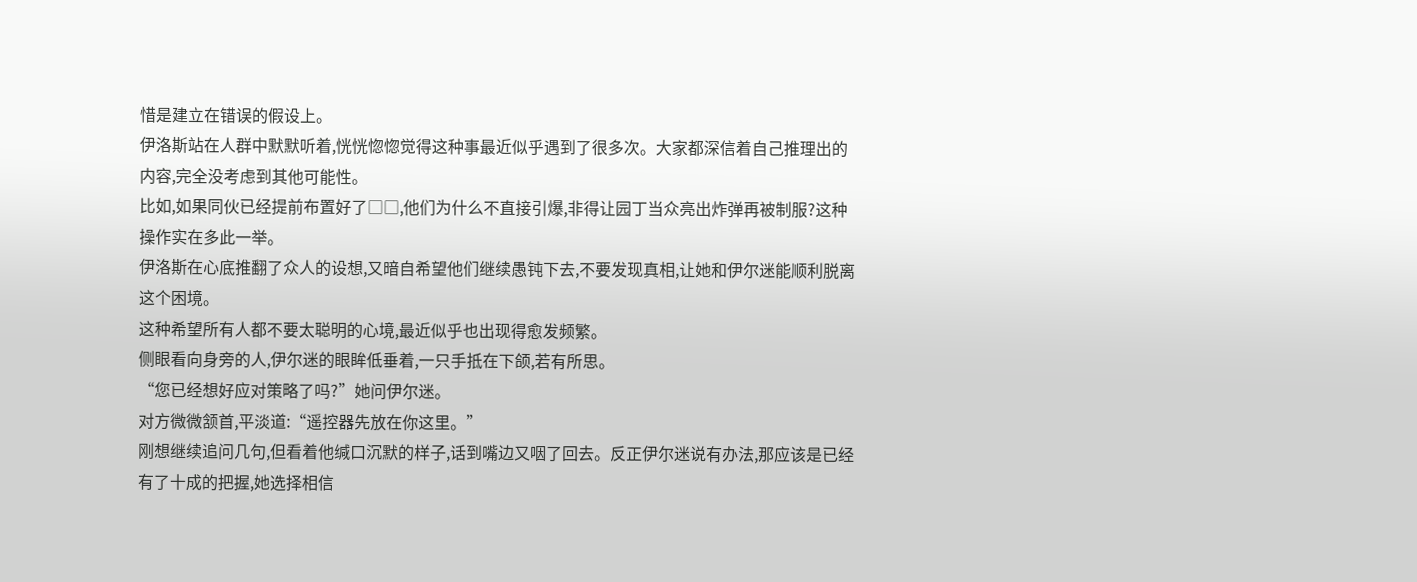惜是建立在错误的假设上。
伊洛斯站在人群中默默听着,恍恍惚惚觉得这种事最近似乎遇到了很多次。大家都深信着自己推理出的内容,完全没考虑到其他可能性。
比如,如果同伙已经提前布置好了□□,他们为什么不直接引爆,非得让园丁当众亮出炸弹再被制服?这种操作实在多此一举。
伊洛斯在心底推翻了众人的设想,又暗自希望他们继续愚钝下去,不要发现真相,让她和伊尔迷能顺利脱离这个困境。
这种希望所有人都不要太聪明的心境,最近似乎也出现得愈发频繁。
侧眼看向身旁的人,伊尔迷的眼眸低垂着,一只手抵在下颌,若有所思。
“您已经想好应对策略了吗?”她问伊尔迷。
对方微微颔首,平淡道:“遥控器先放在你这里。”
刚想继续追问几句,但看着他缄口沉默的样子,话到嘴边又咽了回去。反正伊尔迷说有办法,那应该是已经有了十成的把握,她选择相信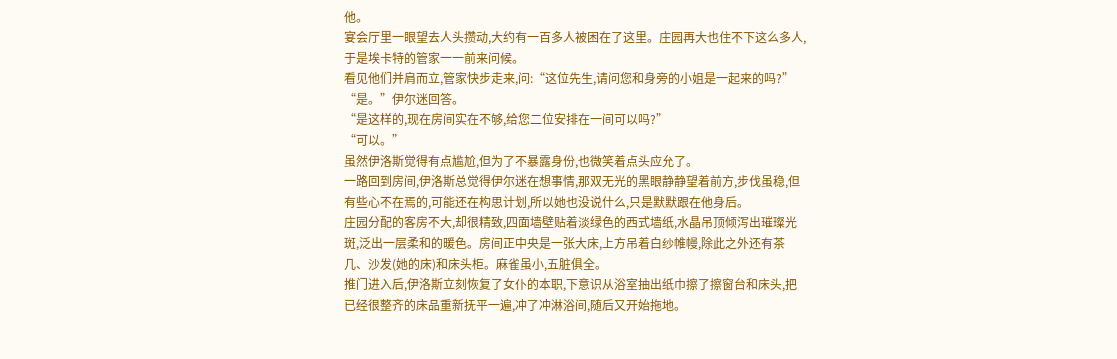他。
宴会厅里一眼望去人头攒动,大约有一百多人被困在了这里。庄园再大也住不下这么多人,于是埃卡特的管家一一前来问候。
看见他们并肩而立,管家快步走来,问:“这位先生,请问您和身旁的小姐是一起来的吗?”
“是。”伊尔迷回答。
“是这样的,现在房间实在不够,给您二位安排在一间可以吗?”
“可以。”
虽然伊洛斯觉得有点尴尬,但为了不暴露身份,也微笑着点头应允了。
一路回到房间,伊洛斯总觉得伊尔迷在想事情,那双无光的黑眼静静望着前方,步伐虽稳,但有些心不在焉的,可能还在构思计划,所以她也没说什么,只是默默跟在他身后。
庄园分配的客房不大,却很精致,四面墙壁贴着淡绿色的西式墙纸,水晶吊顶倾泻出璀璨光斑,泛出一层柔和的暖色。房间正中央是一张大床,上方吊着白纱帷幔,除此之外还有茶几、沙发(她的床)和床头柜。麻雀虽小,五脏俱全。
推门进入后,伊洛斯立刻恢复了女仆的本职,下意识从浴室抽出纸巾擦了擦窗台和床头,把已经很整齐的床品重新抚平一遍,冲了冲淋浴间,随后又开始拖地。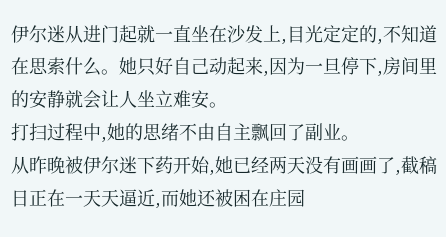伊尔迷从进门起就一直坐在沙发上,目光定定的,不知道在思索什么。她只好自己动起来,因为一旦停下,房间里的安静就会让人坐立难安。
打扫过程中,她的思绪不由自主飘回了副业。
从昨晚被伊尔迷下药开始,她已经两天没有画画了,截稿日正在一天天逼近,而她还被困在庄园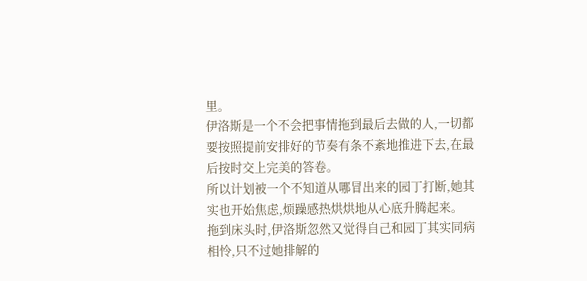里。
伊洛斯是一个不会把事情拖到最后去做的人,一切都要按照提前安排好的节奏有条不紊地推进下去,在最后按时交上完美的答卷。
所以计划被一个不知道从哪冒出来的园丁打断,她其实也开始焦虑,烦躁感热烘烘地从心底升腾起来。
拖到床头时,伊洛斯忽然又觉得自己和园丁其实同病相怜,只不过她排解的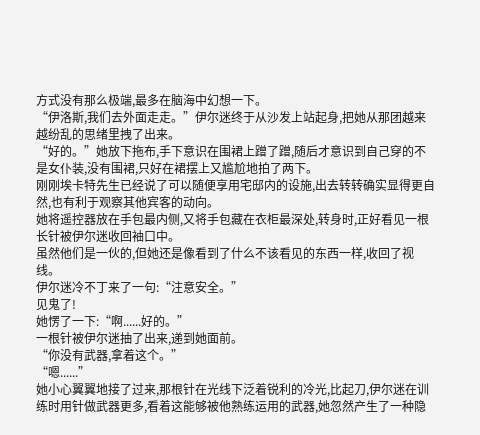方式没有那么极端,最多在脑海中幻想一下。
“伊洛斯,我们去外面走走。”伊尔迷终于从沙发上站起身,把她从那团越来越纷乱的思绪里拽了出来。
“好的。”她放下拖布,手下意识在围裙上蹭了蹭,随后才意识到自己穿的不是女仆装,没有围裙,只好在裙摆上又尴尬地拍了两下。
刚刚埃卡特先生已经说了可以随便享用宅邸内的设施,出去转转确实显得更自然,也有利于观察其他宾客的动向。
她将遥控器放在手包最内侧,又将手包藏在衣柜最深处,转身时,正好看见一根长针被伊尔迷收回袖口中。
虽然他们是一伙的,但她还是像看到了什么不该看见的东西一样,收回了视线。
伊尔迷冷不丁来了一句:“注意安全。”
见鬼了!
她愣了一下:“啊......好的。”
一根针被伊尔迷抽了出来,递到她面前。
“你没有武器,拿着这个。”
“嗯......”
她小心翼翼地接了过来,那根针在光线下泛着锐利的冷光,比起刀,伊尔迷在训练时用针做武器更多,看着这能够被他熟练运用的武器,她忽然产生了一种隐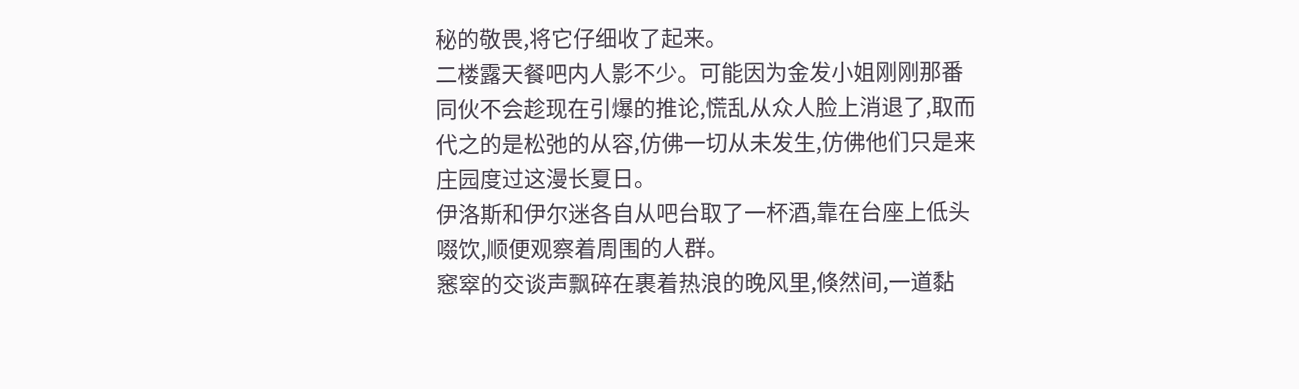秘的敬畏,将它仔细收了起来。
二楼露天餐吧内人影不少。可能因为金发小姐刚刚那番同伙不会趁现在引爆的推论,慌乱从众人脸上消退了,取而代之的是松弛的从容,仿佛一切从未发生,仿佛他们只是来庄园度过这漫长夏日。
伊洛斯和伊尔迷各自从吧台取了一杯酒,靠在台座上低头啜饮,顺便观察着周围的人群。
窸窣的交谈声飘碎在裹着热浪的晚风里,倏然间,一道黏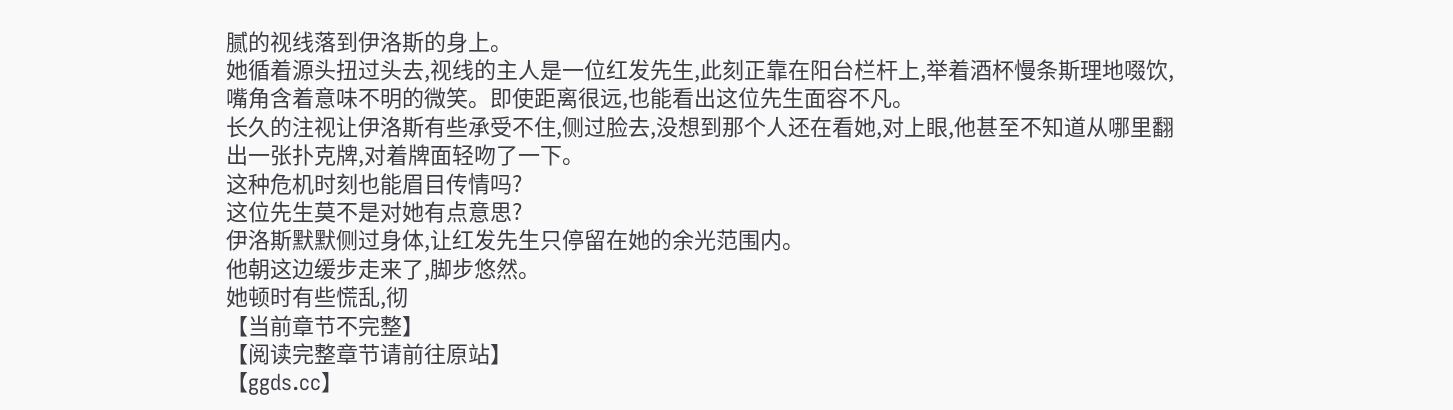腻的视线落到伊洛斯的身上。
她循着源头扭过头去,视线的主人是一位红发先生,此刻正靠在阳台栏杆上,举着酒杯慢条斯理地啜饮,嘴角含着意味不明的微笑。即使距离很远,也能看出这位先生面容不凡。
长久的注视让伊洛斯有些承受不住,侧过脸去,没想到那个人还在看她,对上眼,他甚至不知道从哪里翻出一张扑克牌,对着牌面轻吻了一下。
这种危机时刻也能眉目传情吗?
这位先生莫不是对她有点意思?
伊洛斯默默侧过身体,让红发先生只停留在她的余光范围内。
他朝这边缓步走来了,脚步悠然。
她顿时有些慌乱,彻
【当前章节不完整】
【阅读完整章节请前往原站】
【ggds.cc】